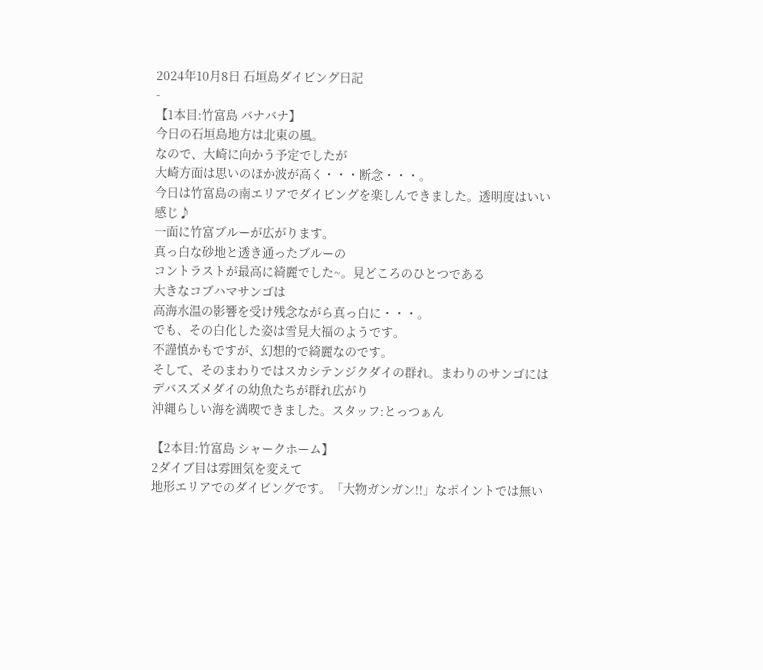2024年10月8日 石垣島ダイビング日記
-
【1本目:竹富島 バナバナ】
今日の石垣島地方は北東の風。
なので、大崎に向かう予定でしたが
大崎方面は思いのほか波が高く・・・断念・・・。
今日は竹富島の南エリアでダイビングを楽しんできました。透明度はいい感じ♪
一面に竹富ブルーが広がります。
真っ白な砂地と透き通ったブルーの
コントラストが最高に綺麗でした~。見どころのひとつである
大きなコブハマサンゴは
高海水温の影響を受け残念ながら真っ白に・・・。
でも、その白化した姿は雪見大福のようです。
不謹慎かもですが、幻想的で綺麗なのです。
そして、そのまわりではスカシテンジクダイの群れ。まわりのサンゴには
デバスズメダイの幼魚たちが群れ広がり
沖縄らしい海を満喫できました。スタッフ:とっつぁん

【2本目:竹富島 シャークホーム】
2ダイブ目は雰囲気を変えて
地形エリアでのダイビングです。「大物ガンガン!!」なポイントでは無い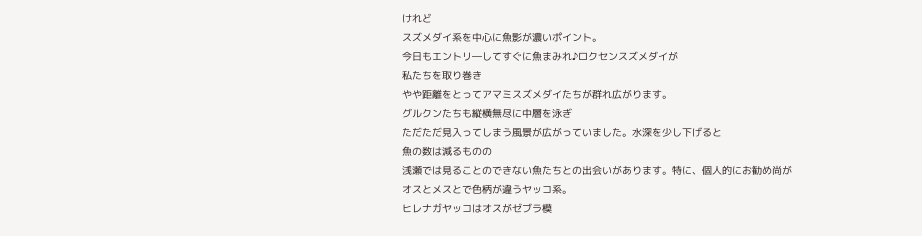けれど
スズメダイ系を中心に魚影が濃いポイント。
今日もエントリ―してすぐに魚まみれ♪ロクセンスズメダイが
私たちを取り巻き
やや距離をとってアマミスズメダイたちが群れ広がります。
グルクンたちも縦横無尽に中層を泳ぎ
ただただ見入ってしまう風景が広がっていました。水深を少し下げると
魚の数は減るものの
浅瀬では見ることのできない魚たちとの出会いがあります。特に、個人的にお勧め尚が
オスとメスとで色柄が違うヤッコ系。
ヒレナガヤッコはオスがゼブラ模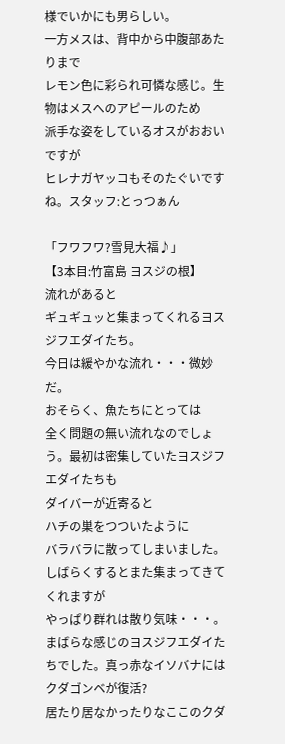様でいかにも男らしい。
一方メスは、背中から中腹部あたりまで
レモン色に彩られ可憐な感じ。生物はメスへのアピールのため
派手な姿をしているオスがおおいですが
ヒレナガヤッコもそのたぐいですね。スタッフ:とっつぁん

「フワフワ?雪見大福♪」
【3本目:竹富島 ヨスジの根】
流れがあると
ギュギュッと集まってくれるヨスジフエダイたち。
今日は緩やかな流れ・・・微妙だ。
おそらく、魚たちにとっては
全く問題の無い流れなのでしょう。最初は密集していたヨスジフエダイたちも
ダイバーが近寄ると
ハチの巣をつついたように
バラバラに散ってしまいました。
しばらくするとまた集まってきてくれますが
やっぱり群れは散り気味・・・。
まばらな感じのヨスジフエダイたちでした。真っ赤なイソバナにはクダゴンベが復活?
居たり居なかったりなここのクダ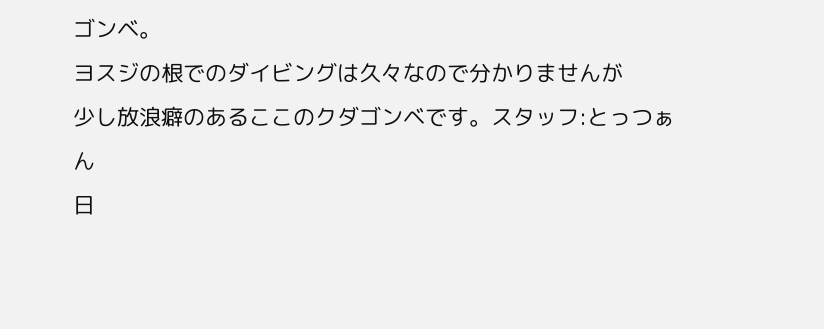ゴンベ。
ヨスジの根でのダイビングは久々なので分かりませんが
少し放浪癖のあるここのクダゴンベです。スタッフ:とっつぁん
日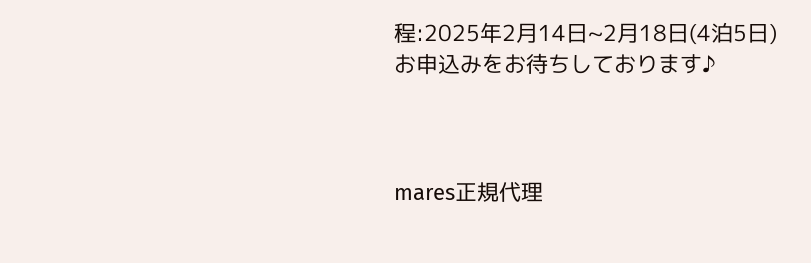程:2025年2月14日~2月18日(4泊5日)
お申込みをお待ちしております♪



mares正規代理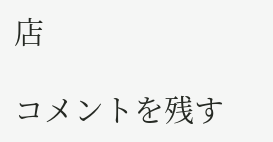店

コメントを残す